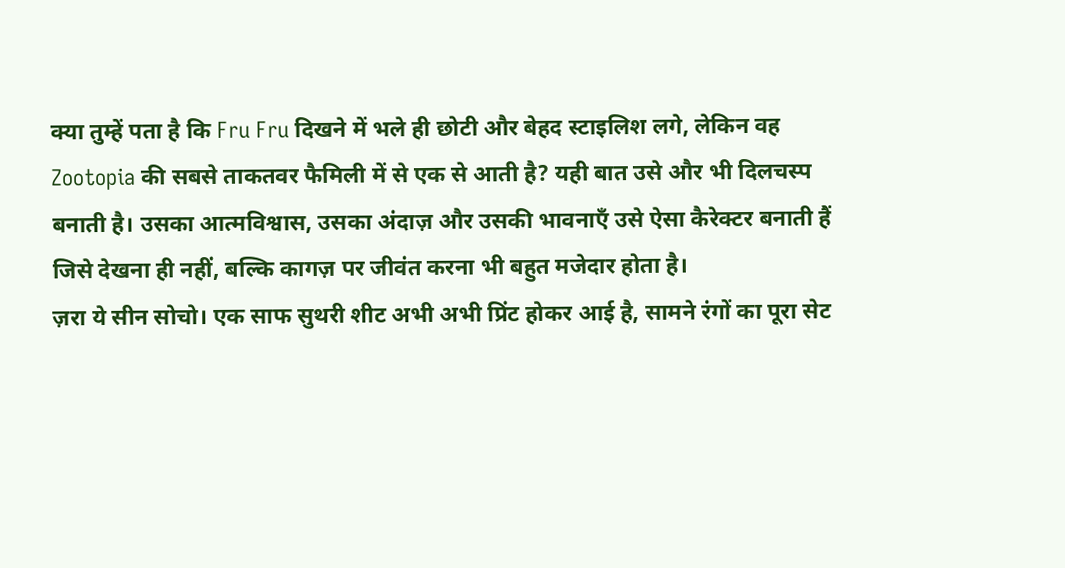क्या तुम्हें पता है कि Fru Fru दिखने में भले ही छोटी और बेहद स्टाइलिश लगे, लेकिन वह Zootopia की सबसे ताकतवर फैमिली में से एक से आती है? यही बात उसे और भी दिलचस्प बनाती है। उसका आत्मविश्वास, उसका अंदाज़ और उसकी भावनाएँ उसे ऐसा कैरेक्टर बनाती हैं जिसे देखना ही नहीं, बल्कि कागज़ पर जीवंत करना भी बहुत मजेदार होता है।
ज़रा ये सीन सोचो। एक साफ सुथरी शीट अभी अभी प्रिंट होकर आई है, सामने रंगों का पूरा सेट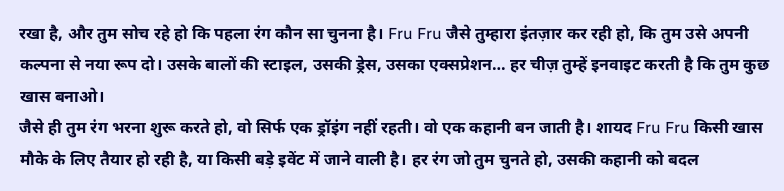रखा है, और तुम सोच रहे हो कि पहला रंग कौन सा चुनना है। Fru Fru जैसे तुम्हारा इंतज़ार कर रही हो, कि तुम उसे अपनी कल्पना से नया रूप दो। उसके बालों की स्टाइल, उसकी ड्रेस, उसका एक्सप्रेशन… हर चीज़ तुम्हें इनवाइट करती है कि तुम कुछ खास बनाओ।
जैसे ही तुम रंग भरना शुरू करते हो, वो सिर्फ एक ड्रॉइंग नहीं रहती। वो एक कहानी बन जाती है। शायद Fru Fru किसी खास मौके के लिए तैयार हो रही है, या किसी बड़े इवेंट में जाने वाली है। हर रंग जो तुम चुनते हो, उसकी कहानी को बदल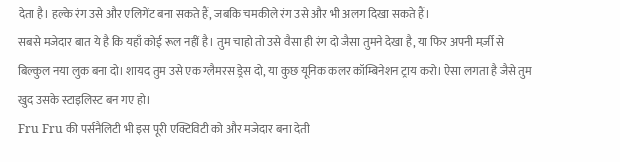देता है। हल्के रंग उसे और एलिगेंट बना सकते हैं, जबकि चमकीले रंग उसे और भी अलग दिखा सकते हैं।
सबसे मजेदार बात ये है कि यहाँ कोई रूल नहीं है। तुम चाहो तो उसे वैसा ही रंग दो जैसा तुमने देखा है, या फिर अपनी मर्ज़ी से बिल्कुल नया लुक बना दो। शायद तुम उसे एक ग्लैमरस ड्रेस दो, या कुछ यूनिक कलर कॉम्बिनेशन ट्राय करो। ऐसा लगता है जैसे तुम खुद उसके स्टाइलिस्ट बन गए हो।
Fru Fru की पर्सनैलिटी भी इस पूरी एक्टिविटी को और मजेदार बना देती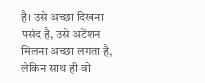है। उसे अच्छा दिखना पसंद है, उसे अटेंशन मिलना अच्छा लगता है, लेकिन साथ ही वो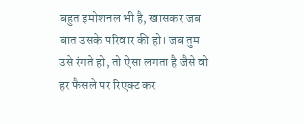बहुत इमोशनल भी है, खासकर जब बात उसके परिवार की हो। जब तुम उसे रंगते हो, तो ऐसा लगता है जैसे वो हर फैसले पर रिएक्ट कर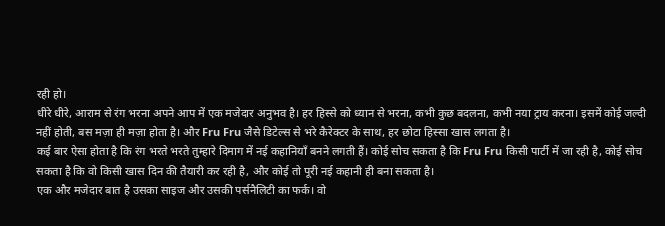रही हो।
धीरे धीरे, आराम से रंग भरना अपने आप में एक मजेदार अनुभव है। हर हिस्से को ध्यान से भरना, कभी कुछ बदलना, कभी नया ट्राय करना। इसमें कोई जल्दी नहीं होती, बस मज़ा ही मज़ा होता है। और Fru Fru जैसे डिटेल्स से भरे कैरेक्टर के साथ, हर छोटा हिस्सा खास लगता है।
कई बार ऐसा होता है कि रंग भरते भरते तुम्हारे दिमाग में नई कहानियाँ बनने लगती हैं। कोई सोच सकता है कि Fru Fru किसी पार्टी में जा रही है, कोई सोच सकता है कि वो किसी खास दिन की तैयारी कर रही है, और कोई तो पूरी नई कहानी ही बना सकता है।
एक और मजेदार बात है उसका साइज और उसकी पर्सनैलिटी का फर्क। वो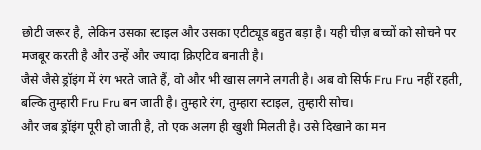छोटी जरूर है, लेकिन उसका स्टाइल और उसका एटीट्यूड बहुत बड़ा है। यही चीज़ बच्चों को सोचने पर मजबूर करती है और उन्हें और ज्यादा क्रिएटिव बनाती है।
जैसे जैसे ड्रॉइंग में रंग भरते जाते हैं, वो और भी खास लगने लगती है। अब वो सिर्फ Fru Fru नहीं रहती, बल्कि तुम्हारी Fru Fru बन जाती है। तुम्हारे रंग, तुम्हारा स्टाइल, तुम्हारी सोच।
और जब ड्रॉइंग पूरी हो जाती है, तो एक अलग ही खुशी मिलती है। उसे दिखाने का मन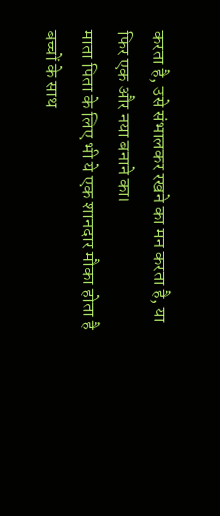करता है, उसे संभालकर रखने का मन करता है, या फिर एक और नया बनाने का।
माता पिता के लिए भी ये एक शानदार मौका होता है बच्चों के साथ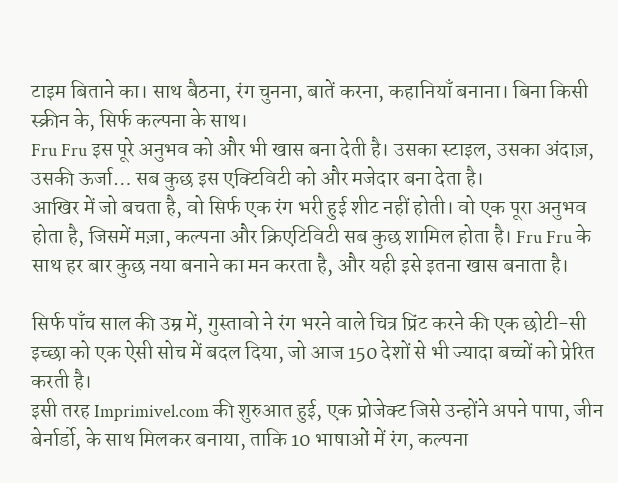टाइम बिताने का। साथ बैठना, रंग चुनना, बातें करना, कहानियाँ बनाना। बिना किसी स्क्रीन के, सिर्फ कल्पना के साथ।
Fru Fru इस पूरे अनुभव को और भी खास बना देती है। उसका स्टाइल, उसका अंदाज़, उसकी ऊर्जा… सब कुछ इस एक्टिविटी को और मजेदार बना देता है।
आखिर में जो बचता है, वो सिर्फ एक रंग भरी हुई शीट नहीं होती। वो एक पूरा अनुभव होता है, जिसमें मज़ा, कल्पना और क्रिएटिविटी सब कुछ शामिल होता है। Fru Fru के साथ हर बार कुछ नया बनाने का मन करता है, और यही इसे इतना खास बनाता है।

सिर्फ पाँच साल की उम्र में, गुस्तावो ने रंग भरने वाले चित्र प्रिंट करने की एक छोटी-सी इच्छा को एक ऐसी सोच में बदल दिया, जो आज 150 देशों से भी ज्यादा बच्चों को प्रेरित करती है।
इसी तरह Imprimivel.com की शुरुआत हुई, एक प्रोजेक्ट जिसे उन्होंने अपने पापा, जीन बेर्नार्डो, के साथ मिलकर बनाया, ताकि 10 भाषाओं में रंग, कल्पना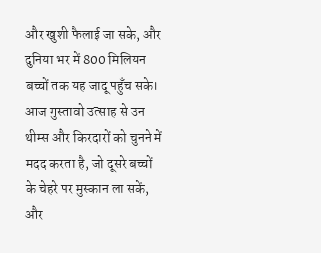और खुशी फैलाई जा सके, और दुनिया भर में 800 मिलियन बच्चों तक यह जादू पहुँच सके।
आज गुस्तावो उत्साह से उन थीम्स और किरदारों को चुनने में मदद करता है, जो दूसरे बच्चों के चेहरे पर मुस्कान ला सकें, और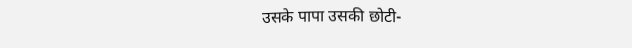उसके पापा उसकी छोटी-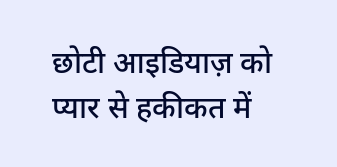छोटी आइडियाज़ को प्यार से हकीकत में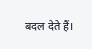बदल देते हैं।